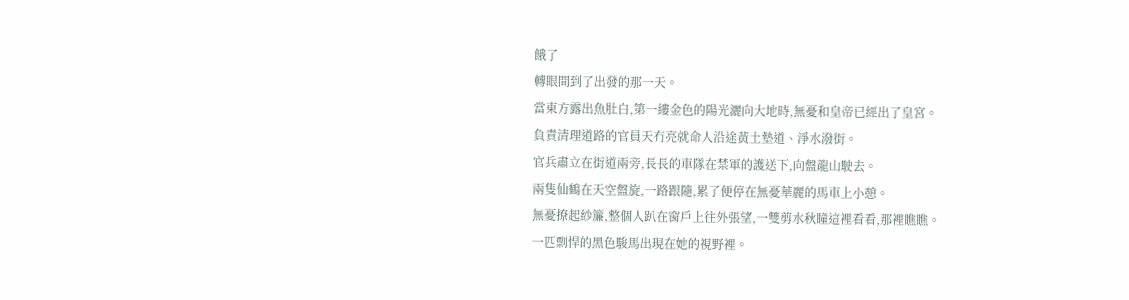餓了
轉眼間到了出發的那一天。
當東方露出魚肚白,第一縷金色的陽光灑向大地時,無憂和皇帝已經出了皇宮。
負責清理道路的官員天冇亮就命人沿途黃土墊道、淨水潑街。
官兵肅立在街道兩旁,長長的車隊在禁軍的護送下,向盤龍山駛去。
兩隻仙鶴在天空盤旋,一路跟隨,累了便停在無憂華麗的馬車上小憩。
無憂撩起紗簾,整個人趴在窗戶上往外張望,一雙剪水秋瞳這裡看看,那裡瞧瞧。
一匹剽悍的黑色駿馬出現在她的視野裡。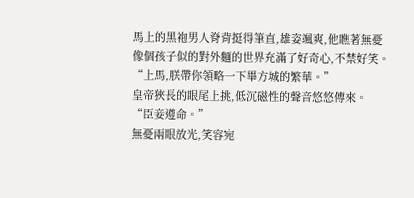馬上的黑袍男人脊背挺得筆直,雄姿颯爽,他瞧著無憂像個孩子似的對外麵的世界充滿了好奇心,不禁好笑。
“上馬,朕帶你領略一下畢方城的繁華。”
皇帝狹長的眼尾上挑,低沉磁性的聲音悠悠傳來。
“臣妾遵命。”
無憂兩眼放光,笑容宛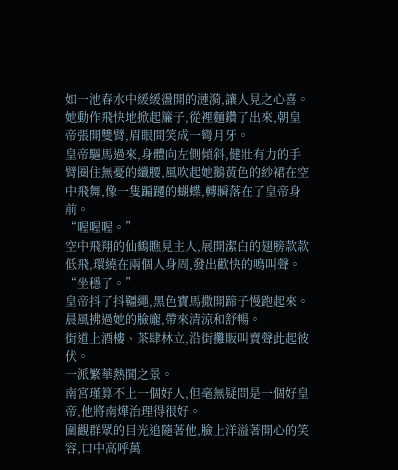如一池春水中緩緩盪開的漣漪,讓人見之心喜。
她動作飛快地掀起簾子,從裡麵鑽了出來,朝皇帝張開雙臂,眉眼間笑成一彎月牙。
皇帝驅馬過來,身體向左側傾斜,健壯有力的手臂圈住無憂的纖腰,風吹起她鵝黃色的紗裙在空中飛舞,像一隻蹁躚的蝴蝶,轉瞬落在了皇帝身前。
“喔喔喔。”
空中飛翔的仙鶴瞧見主人,展開潔白的翅膀款款低飛,環繞在兩個人身周,發出歡快的鳴叫聲。
“坐穩了。”
皇帝抖了抖韁繩,黑色寶馬撒開蹄子慢跑起來。
晨風拂過她的臉龐,帶來清涼和舒暢。
街道上酒樓、茶肆林立,沿街攤販叫賣聲此起彼伏。
一派繁華熱鬨之景。
南宮瑾算不上一個好人,但毫無疑問是一個好皇帝,他將南燁治理得很好。
圍觀群眾的目光追隨著他,臉上洋溢著開心的笑容,口中高呼萬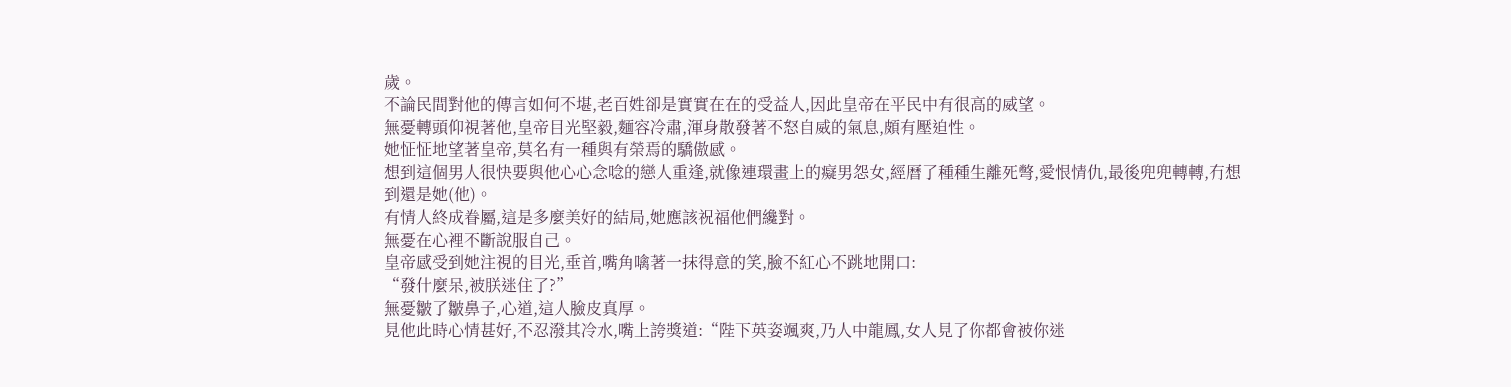歲。
不論民間對他的傳言如何不堪,老百姓卻是實實在在的受益人,因此皇帝在平民中有很高的威望。
無憂轉頭仰視著他,皇帝目光堅毅,麵容冷肅,渾身散發著不怒自威的氣息,頗有壓迫性。
她怔怔地望著皇帝,莫名有一種與有榮焉的驕傲感。
想到這個男人很快要與他心心念唸的戀人重逢,就像連環畫上的癡男怨女,經曆了種種生離死彆,愛恨情仇,最後兜兜轉轉,冇想到還是她(他)。
有情人終成眷屬,這是多麼美好的結局,她應該祝福他們纔對。
無憂在心裡不斷說服自己。
皇帝感受到她注視的目光,垂首,嘴角噙著一抹得意的笑,臉不紅心不跳地開口:
“發什麼呆,被朕迷住了?”
無憂皺了皺鼻子,心道,這人臉皮真厚。
見他此時心情甚好,不忍潑其冷水,嘴上誇獎道:“陛下英姿颯爽,乃人中龍鳳,女人見了你都會被你迷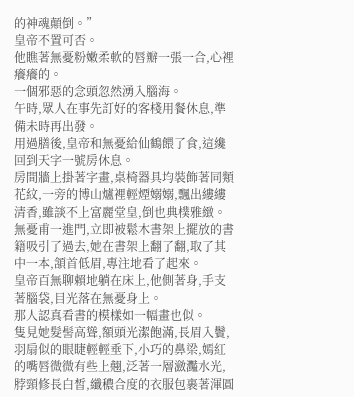的神魂顛倒。”
皇帝不置可否。
他瞧著無憂粉嫩柔軟的唇瓣一張一合,心裡癢癢的。
一個邪惡的念頭忽然湧入腦海。
午時,眾人在事先訂好的客棧用餐休息,準備未時再出發。
用過膳後,皇帝和無憂給仙鶴餵了食,這纔回到天字一號房休息。
房間牆上掛著字畫,桌椅器具均裝飾著同類花紋,一旁的博山爐裡輕煙嫋嫋,飄出縷縷清香,雖談不上富麗堂皇,倒也典樸雅緻。
無憂甫一進門,立即被鬆木書架上擺放的書籍吸引了過去,她在書架上翻了翻,取了其中一本,頷首低眉,專注地看了起來。
皇帝百無聊賴地躺在床上,他側著身,手支著腦袋,目光落在無憂身上。
那人認真看書的模樣如一幅畫也似。
隻見她髮髻高聳,額頭光潔飽滿,長眉入鬢,羽扇似的眼睫輕輕垂下,小巧的鼻梁,嫣紅的嘴唇微微有些上翹,泛著一層瀲灩水光,脖頸修長白皙,纖穠合度的衣服包裹著渾圓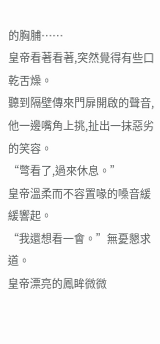的胸脯……
皇帝看著看著,突然覺得有些口乾舌燥。
聽到隔壁傳來門扉開啟的聲音,他一邊嘴角上挑,扯出一抹惡劣的笑容。
“彆看了,過來休息。”
皇帝溫柔而不容置喙的嗓音緩緩響起。
“我還想看一會。”無憂懇求道。
皇帝漂亮的鳳眸微微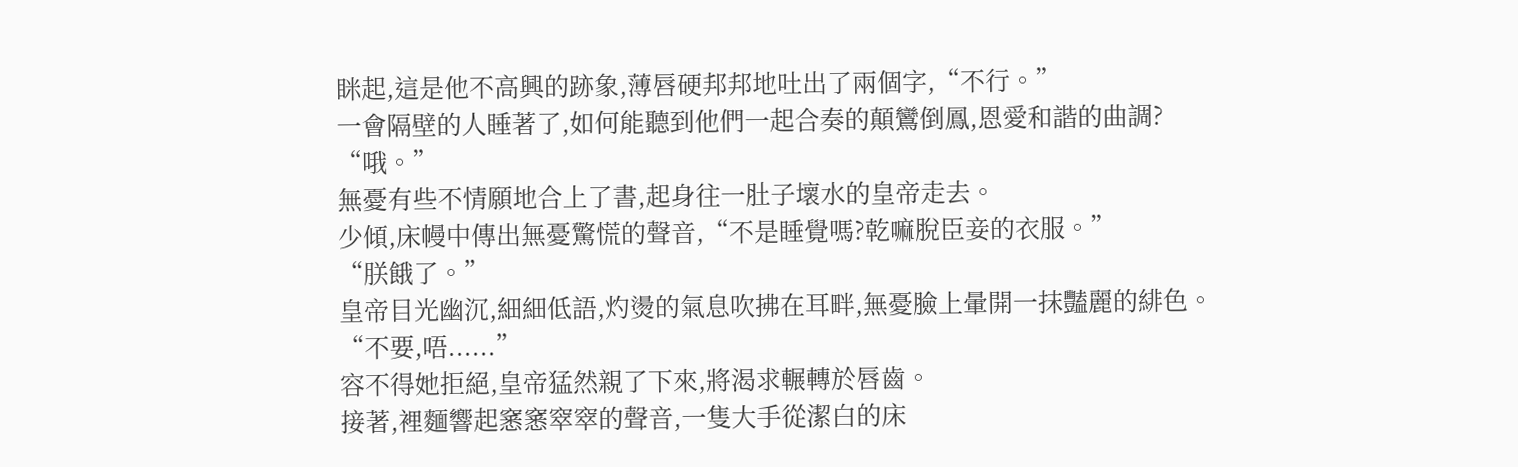眯起,這是他不高興的跡象,薄唇硬邦邦地吐出了兩個字,“不行。”
一會隔壁的人睡著了,如何能聽到他們一起合奏的顛鸞倒鳳,恩愛和諧的曲調?
“哦。”
無憂有些不情願地合上了書,起身往一肚子壞水的皇帝走去。
少傾,床幔中傳出無憂驚慌的聲音,“不是睡覺嗎?乾嘛脫臣妾的衣服。”
“朕餓了。”
皇帝目光幽沉,細細低語,灼燙的氣息吹拂在耳畔,無憂臉上暈開一抹豔麗的緋色。
“不要,唔......”
容不得她拒絕,皇帝猛然親了下來,將渴求輾轉於唇齒。
接著,裡麵響起窸窸窣窣的聲音,一隻大手從潔白的床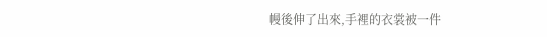幔後伸了出來,手裡的衣裳被一件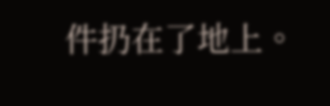件扔在了地上。